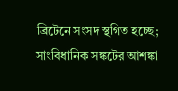ব্রিটেনে সংসদ স্থগিত হচ্ছে; সাংবিধানিক সঙ্কটের আশঙ্কা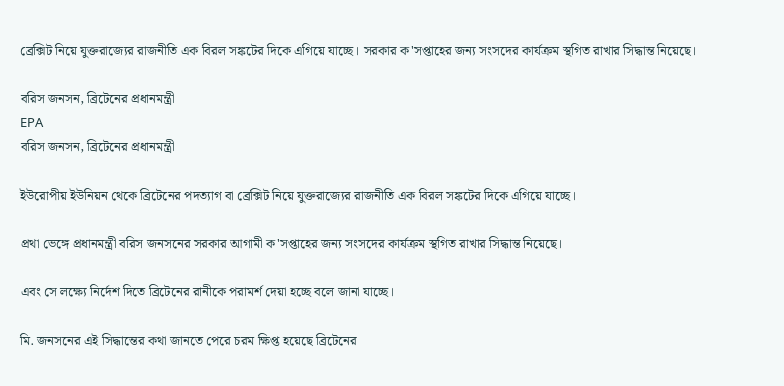ব্রেক্সিট নিয়ে যুক্তরাজ্যের রাজনীতি এক বিরল সঙ্কটের দিকে এগিয়ে যাচ্ছে। সরকার ক'সপ্তাহের জন্য সংসদের কার্যক্রম স্থগিত রাখার সিদ্ধান্ত নিয়েছে।

বরিস জনসন, ব্রিটেনের প্রধানমন্ত্রী
EPA
বরিস জনসন, ব্রিটেনের প্রধানমন্ত্রী

ইউরোপীয় ইউনিয়ন থেকে ব্রিটেনের পদত্যাগ বা ব্রেক্সিট নিয়ে যুক্তরাজ্যের রাজনীতি এক বিরল সঙ্কটের দিকে এগিয়ে যাচ্ছে।

প্রথা ভেঙ্গে প্রধানমন্ত্রী বরিস জনসনের সরকার আগামী ক'সপ্তাহের জন্য সংসদের কার্যক্রম স্থগিত রাখার সিদ্ধান্ত নিয়েছে।

এবং সে লক্ষ্যে নির্দেশ দিতে ব্রিটেনের রানীকে পরামর্শ দেয়া হচ্ছে বলে জানা যাচ্ছে।

মি. জনসনের এই সিদ্ধান্তের কথা জানতে পেরে চরম ক্ষিপ্ত হয়েছে ব্রিটেনের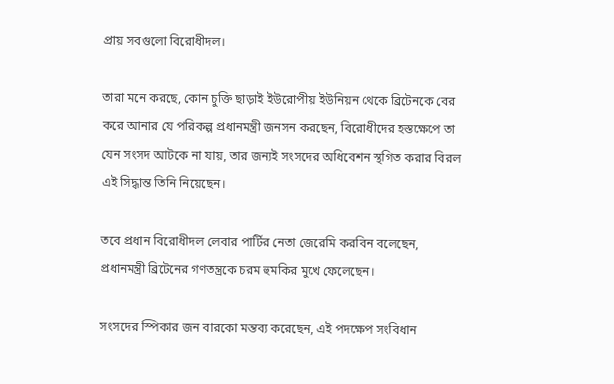প্রায় সবগুলো বিরোধীদল।

তারা মনে করছে, কোন চুক্তি ছাড়াই ইউরোপীয় ইউনিয়ন থেকে ব্রিটেনকে বের করে আনার যে পরিকল্প প্রধানমন্ত্রী জনসন করছেন, বিরোধীদের হস্তক্ষেপে তা যেন সংসদ আটকে না যায়, তার জন্যই সংসদের অধিবেশন স্থগিত করার বিরল এই সিদ্ধান্ত তিনি নিয়েছেন।

তবে প্রধান বিরোধীদল লেবার পার্টির নেতা জেরেমি করবিন বলেছেন, প্রধানমন্ত্রী ব্রিটেনের গণতন্ত্রকে চরম হুমকির মুখে ফেলেছেন।

সংসদের স্পিকার জন বারকো মন্তব্য করেছেন, এই পদক্ষেপ সংবিধান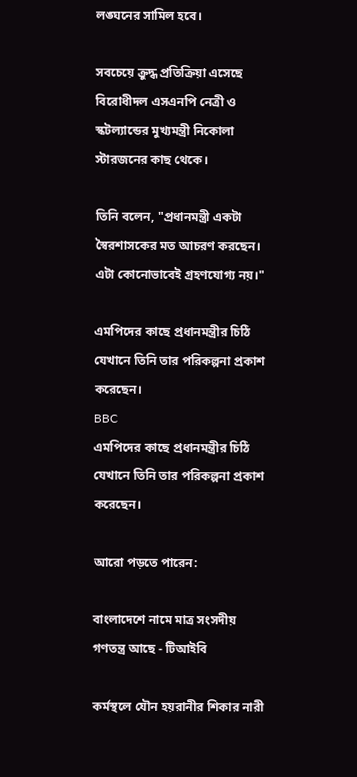লঙ্ঘনের সামিল হবে।

সবচেয়ে ক্রুদ্ধ প্রতিক্রিয়া এসেছে বিরোধীদল এসএনপি নেত্রী ও স্কটল্যান্ডের মুখ্যমন্ত্রী নিকোলা স্টারজনের কাছ থেকে।

তিনি বলেন, "প্রধানমন্ত্রী একটা স্বৈরশাসকের মত আচরণ করছেন। এটা কোনোভাবেই গ্রহণযোগ্য নয়।"

এমপিদের কাছে প্রধানমন্ত্রীর চিঠি যেখানে তিনি তার পরিকল্পনা প্রকাশ করেছেন।
BBC
এমপিদের কাছে প্রধানমন্ত্রীর চিঠি যেখানে তিনি তার পরিকল্পনা প্রকাশ করেছেন।

আরো পড়তে পারেন:

বাংলাদেশে নামে মাত্র সংসদীয় গণতন্ত্র আছে - টিআইবি

কর্মস্থলে যৌন হয়রানীর শিকার নারী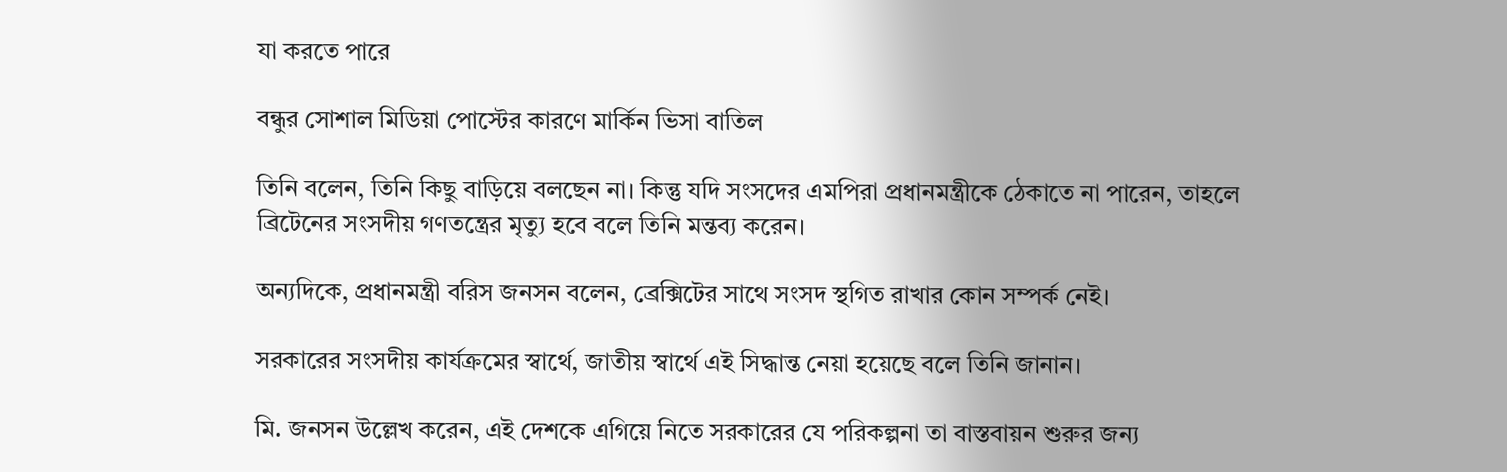যা করতে পারে

বন্ধুর সোশাল মিডিয়া পোস্টের কারণে মার্কিন ভিসা বাতিল

তিনি বলেন, তিনি কিছু বাড়িয়ে বলছেন না। কিন্তু যদি সংসদের এমপিরা প্রধানমন্ত্রীকে ঠেকাতে না পারেন, তাহলে ব্রিটেনের সংসদীয় গণতন্ত্রের মৃত্যু হবে বলে তিনি মন্তব্য করেন।

অন্যদিকে, প্রধানমন্ত্রী বরিস জনসন বলেন, ব্রেক্সিটের সাথে সংসদ স্থগিত রাখার কোন সম্পর্ক নেই।

সরকারের সংসদীয় কার্যক্রমের স্বার্থে, জাতীয় স্বার্থে এই সিদ্ধান্ত নেয়া হয়েছে বলে তিনি জানান।

মি. জনসন উল্লেখ করেন, এই দেশকে এগিয়ে নিতে সরকারের যে পরিকল্পনা তা বাস্তবায়ন শুরুর জন্য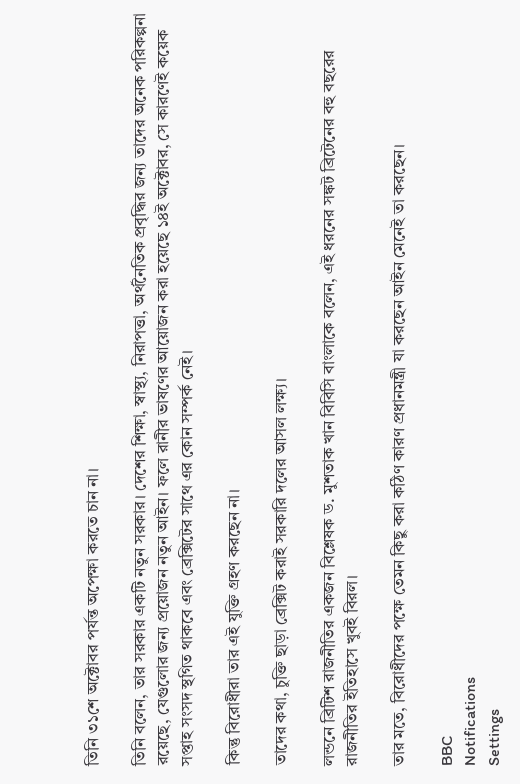তিনি ৩১শে অক্টোবর পর্যন্ত অপেক্ষা করতে চান না।

তিনি বলেন, তার সরকার একটি নতুন সরকার। দেশের শিক্ষা, স্বাস্থ্য, নিরাপত্তা, অর্থনৈতিক প্রবৃদ্ধির জন্য তাদের অনেক পরিকল্পনা রয়েছে, যেগুলোর জন্য প্রয়োজন নতুন আইন। ফলে রানীর ভাষণের আয়োজন করা হয়েছে ১৪ই অক্টোবর, সে কারণেই কয়েক সপ্তাহ সংসদ স্থগিত থাকবে এবং ব্রেক্সিটের সাথে এর কোন সম্পর্ক নেই।

কিন্তু বিরোধীরা তার এই যুক্তি গ্রহণ করছেন না।

তাদের কথা, চুক্তি ছাড়া ব্রেক্সিট করাই সরকারি দলের আসল লক্ষ্য।

লন্ডনে ব্রিটিশ রাজনীতির একজন বিশ্লেষক ড. মুশতাক খান বিবিসি বাংলাকে বলেন, এই ধরনের সঙ্কট ব্রিটেনের বহু বছরের রাজনীতির ইতিহাসে খুবই বিরল।

তার মতে, বিরোধীদের পক্ষে তেমন কিছু করা কঠিণ কারণ প্রধানমন্ত্রী যা করছেন আইন মেনেই তা করছেন।

BBC
Notifications
Settings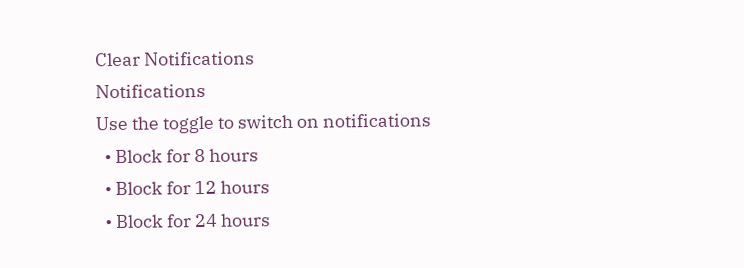Clear Notifications
Notifications
Use the toggle to switch on notifications
  • Block for 8 hours
  • Block for 12 hours
  • Block for 24 hours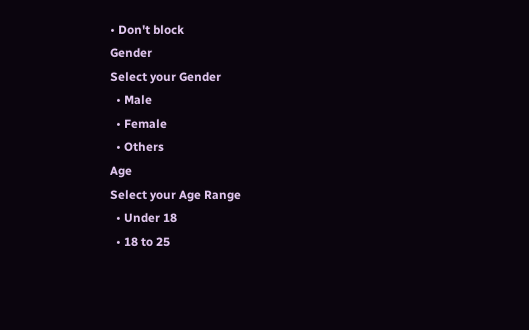• Don't block
Gender
Select your Gender
  • Male
  • Female
  • Others
Age
Select your Age Range
  • Under 18
  • 18 to 25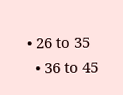• 26 to 35
  • 36 to 45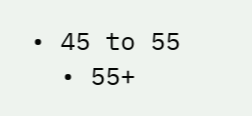• 45 to 55
  • 55+